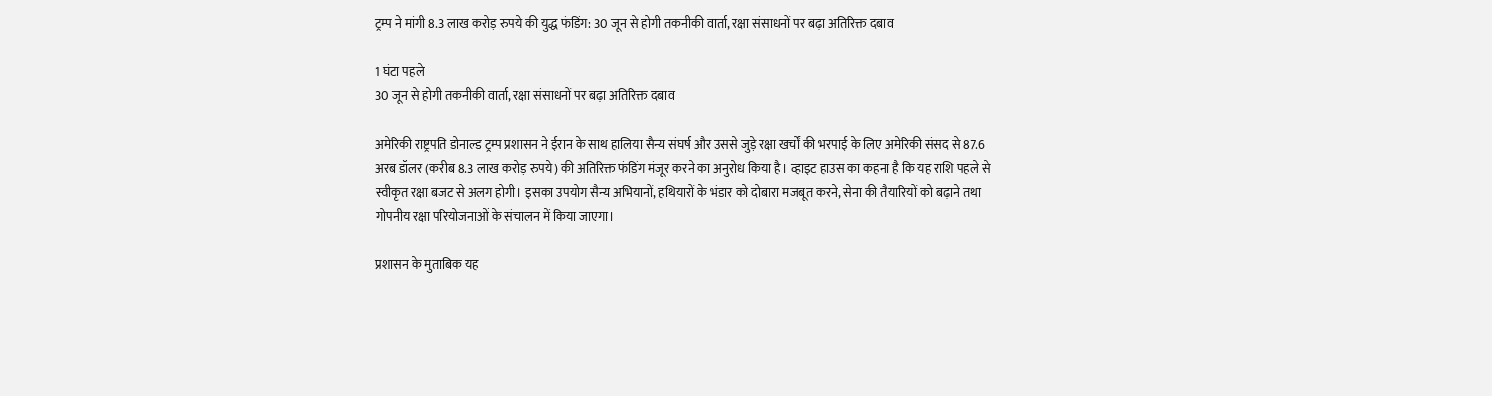ट्रम्प ने मांगी 8.3 लाख करोड़ रुपये की युद्ध फंडिंग: 30 जून से होगी तकनीकी वार्ता, रक्षा संसाधनों पर बढ़ा अतिरिक्त दबाव

1 घंटा पहले
30 जून से होगी तकनीकी वार्ता, रक्षा संसाधनों पर बढ़ा अतिरिक्त दबाव

अमेरिकी राष्ट्रपति डोनाल्ड ट्रम्प प्रशासन ने ईरान के साथ हालिया सैन्य संघर्ष और उससे जुड़े रक्षा खर्चों की भरपाई के लिए अमेरिकी संसद से 87.6 अरब डॉलर (करीब 8.3 लाख करोड़ रुपये) की अतिरिक्त फंडिंग मंजूर करने का अनुरोध किया है। व्हाइट हाउस का कहना है कि यह राशि पहले से स्वीकृत रक्षा बजट से अलग होगी। इसका उपयोग सैन्य अभियानों, हथियारों के भंडार को दोबारा मजबूत करने, सेना की तैयारियों को बढ़ाने तथा गोपनीय रक्षा परियोजनाओं के संचालन में किया जाएगा।

प्रशासन के मुताबिक यह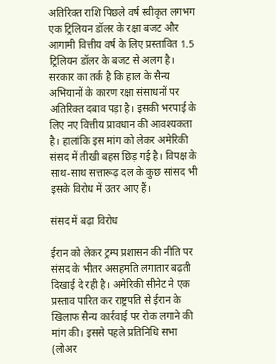अतिरिक्त राशि पिछले वर्ष स्वीकृत लगभग एक ट्रिलियन डॉलर के रक्षा बजट और आगामी वित्तीय वर्ष के लिए प्रस्तावित 1.5 ट्रिलियन डॉलर के बजट से अलग है। सरकार का तर्क है कि हाल के सैन्य अभियानों के कारण रक्षा संसाधनों पर अतिरिक्त दबाव पड़ा है। इसकी भरपाई के लिए नए वित्तीय प्रावधान की आवश्यकता है। हालांकि इस मांग को लेकर अमेरिकी संसद में तीखी बहस छिड़ गई है। विपक्ष के साथ-साथ सत्तारूढ़ दल के कुछ सांसद भी इसके विरोध में उतर आए हैं।

संसद में बढ़ा विरोध

ईरान को लेकर ट्रम्प प्रशासन की नीति पर संसद के भीतर असहमति लगातार बढ़ती दिखाई दे रही है। अमेरिकी सीनेट ने एक प्रस्ताव पारित कर राष्ट्रपति से ईरान के खिलाफ सैन्य कार्रवाई पर रोक लगाने की मांग की। इससे पहले प्रतिनिधि सभा (लोअर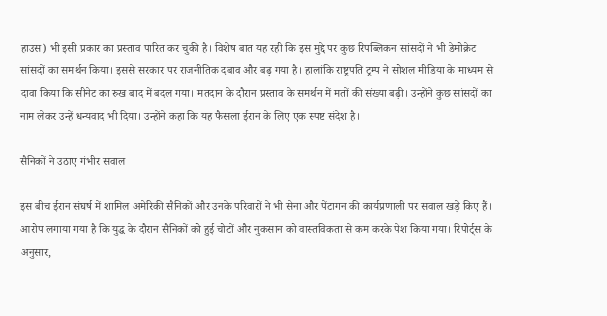हाउस) भी इसी प्रकार का प्रस्ताव पारित कर चुकी है। विशेष बात यह रही कि इस मुद्दे पर कुछ रिपब्लिकन सांसदों ने भी डेमोक्रेट सांसदों का समर्थन किया। इससे सरकार पर राजनीतिक दबाव और बढ़ गया है। हालांकि राष्ट्रपति ट्रम्प ने सोशल मीडिया के माध्यम से दावा किया कि सीनेट का रुख बाद में बदल गया। मतदान के दौरान प्रस्ताव के समर्थन में मतों की संख्या बढ़ी। उन्होंने कुछ सांसदों का नाम लेकर उन्हें धन्यवाद भी दिया। उन्होंने कहा कि यह फैसला ईरान के लिए एक स्पष्ट संदेश है।

सैनिकों ने उठाए गंभीर सवाल

इस बीच ईरान संघर्ष में शामिल अमेरिकी सैनिकों और उनके परिवारों ने भी सेना और पेंटागन की कार्यप्रणाली पर सवाल खड़े किए हैं। आरोप लगाया गया है कि युद्ध के दौरान सैनिकों को हुई चोटों और नुकसान को वास्तविकता से कम करके पेश किया गया। रिपोर्ट्स के अनुसार,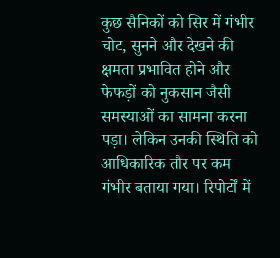कुछ सैनिकों को सिर में गंभीर चोट, सुनने और देखने की क्षमता प्रभावित होने और फेफड़ों को नुकसान जैसी समस्याओं का सामना करना पड़ा। लेकिन उनकी स्थिति को आधिकारिक तौर पर कम गंभीर बताया गया। रिपोर्टों में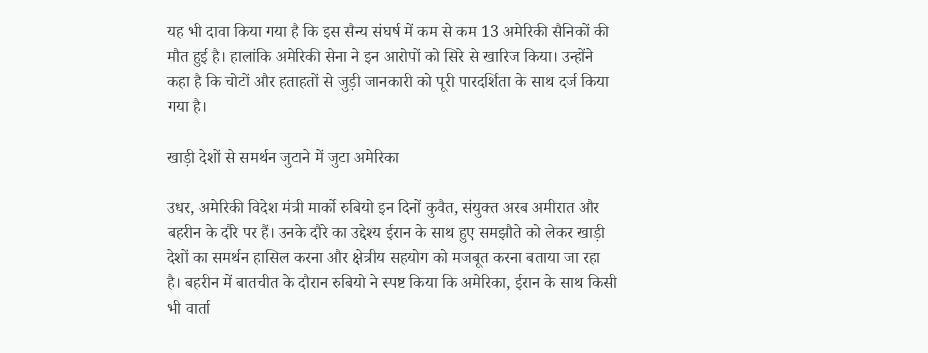यह भी दावा किया गया है कि इस सैन्य संघर्ष में कम से कम 13 अमेरिकी सैनिकों की मौत हुई है। हालांकि अमेरिकी सेना ने इन आरोपों को सिरे से खारिज किया। उन्होंने कहा है कि चोटों और हताहतों से जुड़ी जानकारी को पूरी पारदर्शिता के साथ दर्ज किया गया है।

खाड़ी देशों से समर्थन जुटाने में जुटा अमेरिका

उधर, अमेरिकी विदेश मंत्री मार्को रुबियो इन दिनों कुवैत, संयुक्त अरब अमीरात और बहरीन के दौरे पर हैं। उनके दौरे का उद्देश्य ईरान के साथ हुए समझौते को लेकर खाड़ी देशों का समर्थन हासिल करना और क्षेत्रीय सहयोग को मजबूत करना बताया जा रहा है। बहरीन में बातचीत के दौरान रुबियो ने स्पष्ट किया कि अमेरिका, ईरान के साथ किसी भी वार्ता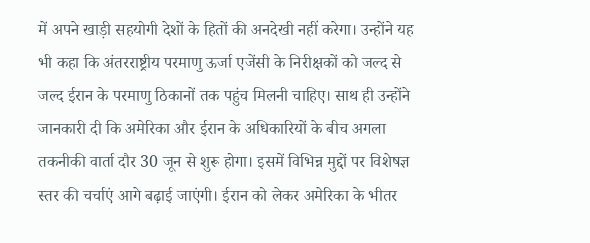में अपने खाड़ी सहयोगी देशों के हितों की अनदेखी नहीं करेगा। उन्होंने यह भी कहा कि अंतरराष्ट्रीय परमाणु ऊर्जा एजेंसी के निरीक्षकों को जल्द से जल्द ईरान के परमाणु ठिकानों तक पहुंच मिलनी चाहिए। साथ ही उन्होंने जानकारी दी कि अमेरिका और ईरान के अधिकारियों के बीच अगला तकनीकी वार्ता दौर 30 जून से शुरू होगा। इसमें विभिन्न मुद्दों पर विशेषज्ञ स्तर की चर्चाएं आगे बढ़ाई जाएंगी। ईरान को लेकर अमेरिका के भीतर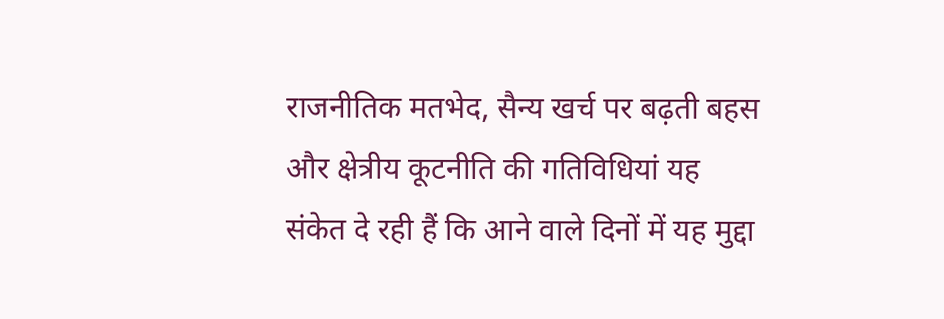राजनीतिक मतभेद, सैन्य खर्च पर बढ़ती बहस और क्षेत्रीय कूटनीति की गतिविधियां यह संकेत दे रही हैं कि आने वाले दिनों में यह मुद्दा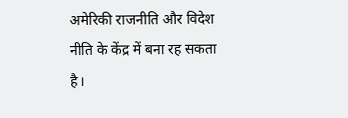अमेरिकी राजनीति और विदेश नीति के केंद्र में बना रह सकता है।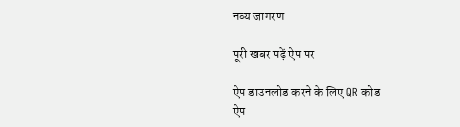नव्य जागरण

पूरी खबर पढ़ें ऐप पर

ऐप डाउनलोड करने के लिए QR कोड
ऐप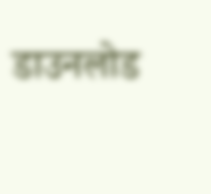डाउनलोड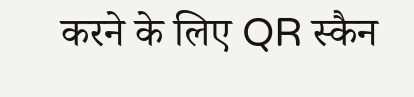करने के लिए QR स्कैन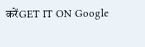करेंGET IT ON Google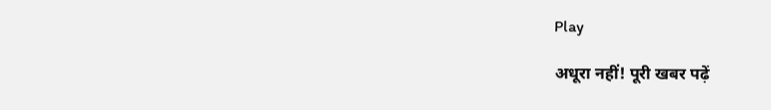Play

अधूरा नहीं! पूरी खबर पढ़ें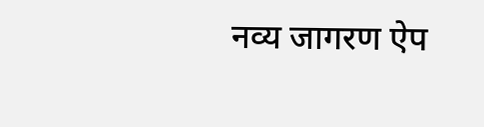नव्य जागरण ऐप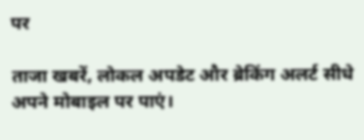पर

ताजा खबरें, लोकल अपडेट और ब्रेकिंग अलर्ट सीधे अपने मोबाइल पर पाएं।